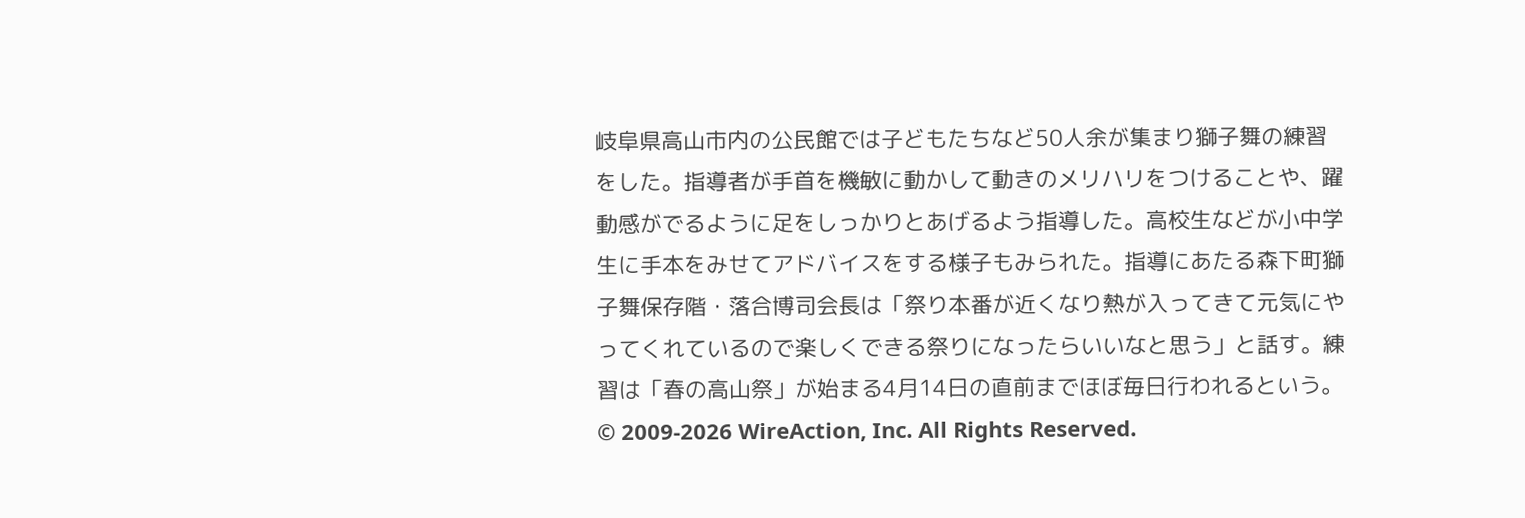岐阜県高山市内の公民館では子どもたちなど50人余が集まり獅子舞の練習をした。指導者が手首を機敏に動かして動きのメリハリをつけることや、躍動感がでるように足をしっかりとあげるよう指導した。高校生などが小中学生に手本をみせてアドバイスをする様子もみられた。指導にあたる森下町獅子舞保存階・落合博司会長は「祭り本番が近くなり熱が入ってきて元気にやってくれているので楽しくできる祭りになったらいいなと思う」と話す。練習は「春の高山祭」が始まる4月14日の直前までほぼ毎日行われるという。
© 2009-2026 WireAction, Inc. All Rights Reserved.